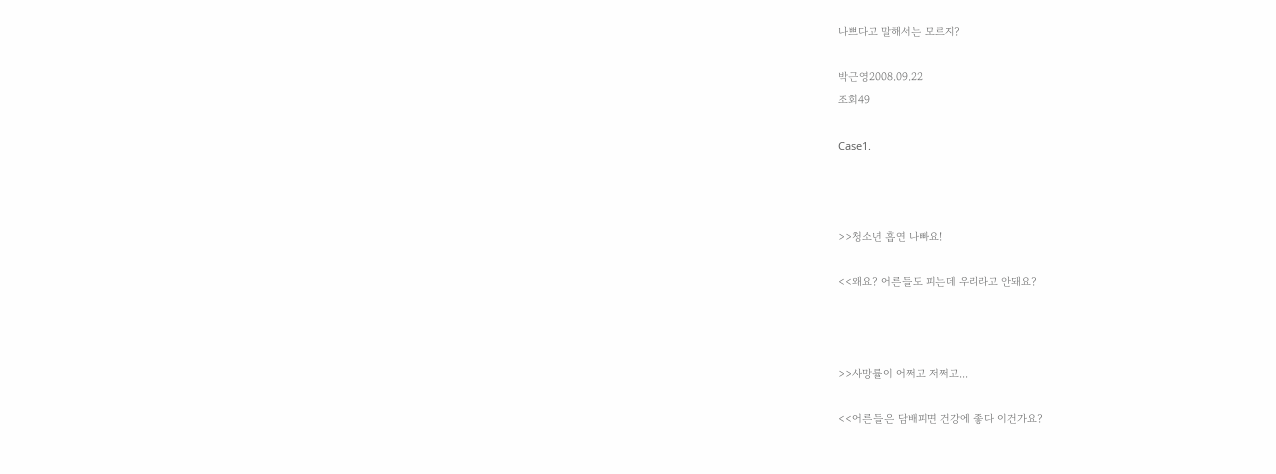나쁘다고 말해서는 모르지?

박근영2008.09.22
조회49

Case1.



>>청소년 흡연 나빠요!

<<왜요? 어른들도 피는데 우리라고 안돼요?



>>사망률이 어쩌고 저쩌고...

<<어른들은 담배피면 건강에 좋다 이건가요?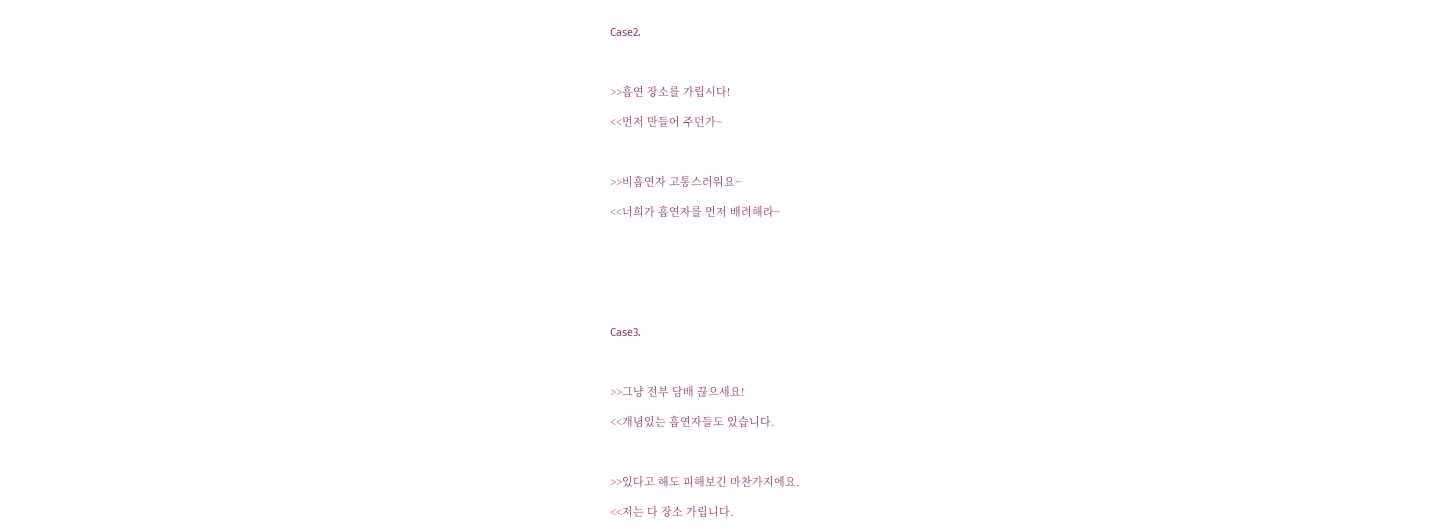Case2.



>>흡연 장소를 가립시다!

<<먼저 만들어 주던가~



>>비흡연자 고통스러워요~

<<너희가 흡연자를 먼저 배려해라~







Case3.



>>그냥 전부 담배 끊으세요!

<<개념있는 흡연자들도 있습니다.



>>있다고 해도 피해보긴 마찬가지에요.

<<저는 다 장소 가립니다.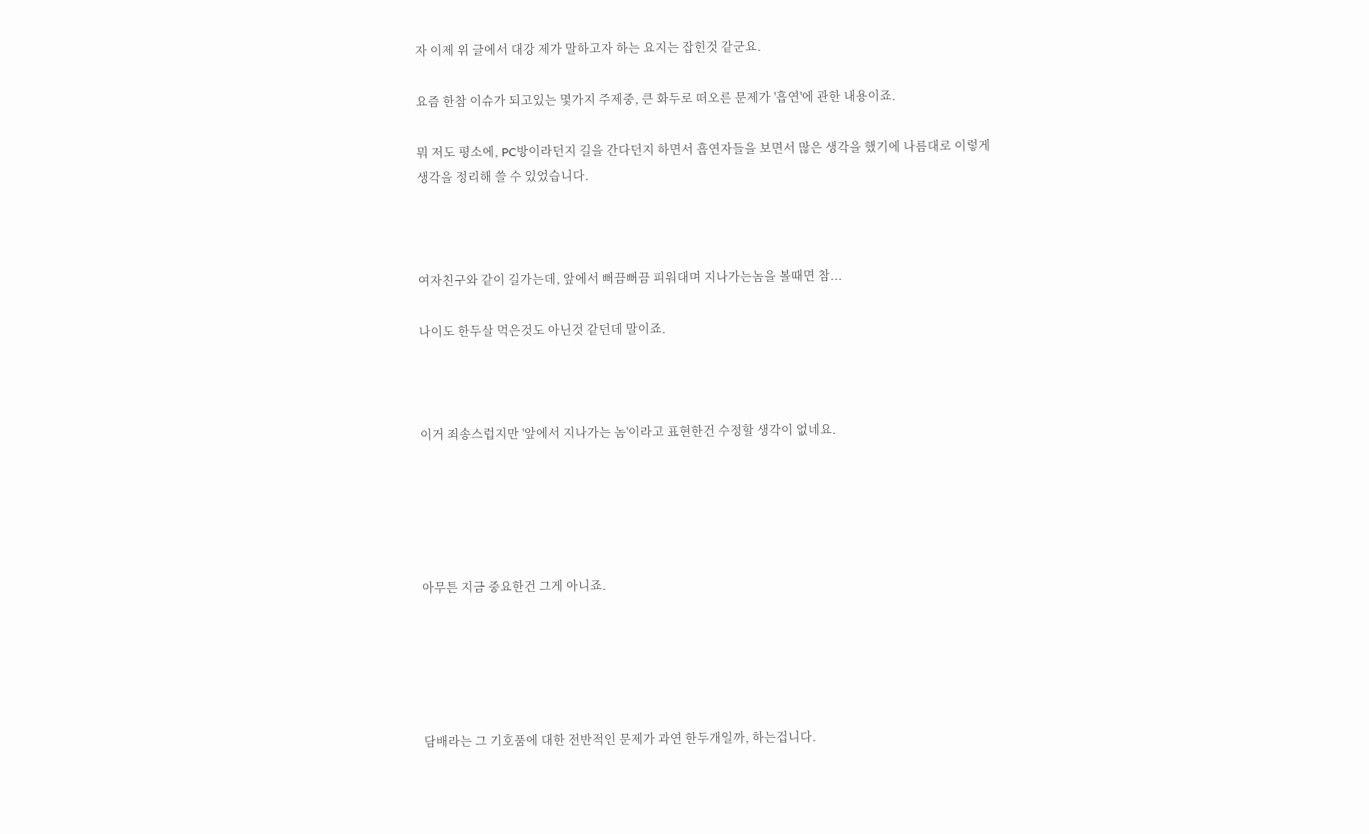자 이제 위 글에서 대강 제가 말하고자 하는 요지는 잡힌것 같군요.

요즘 한참 이슈가 되고있는 몇가지 주제중, 큰 화두로 떠오른 문제가 '흡연'에 관한 내용이죠.

뭐 저도 평소에, PC방이라던지 길을 간다던지 하면서 흡연자들을 보면서 많은 생각을 했기에 나름대로 이렇게 생각을 정리해 쓸 수 있었습니다.



여자친구와 같이 길가는데, 앞에서 뻐끔뻐끔 피워대며 지나가는놈을 볼때면 참...

나이도 한두살 먹은것도 아닌것 같던데 말이죠.



이거 죄송스럽지만 '앞에서 지나가는 놈'이라고 표현한건 수정할 생각이 없네요.





아무튼 지금 중요한건 그게 아니죠.





담배라는 그 기호품에 대한 전반적인 문제가 과연 한두개일까, 하는겁니다.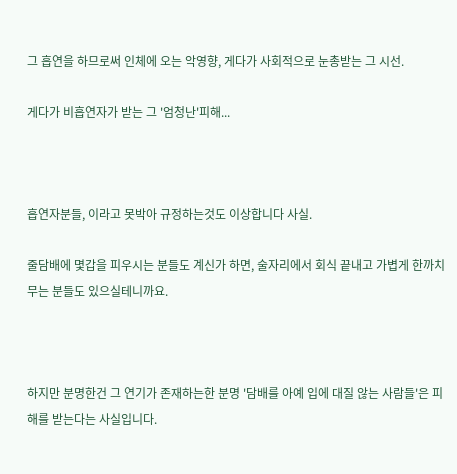그 흡연을 하므로써 인체에 오는 악영향, 게다가 사회적으로 눈총받는 그 시선.

게다가 비흡연자가 받는 그 '엄청난'피해...



흡연자분들, 이라고 못박아 규정하는것도 이상합니다 사실.

줄담배에 몇갑을 피우시는 분들도 계신가 하면, 술자리에서 회식 끝내고 가볍게 한까치 무는 분들도 있으실테니까요.



하지만 분명한건 그 연기가 존재하는한 분명 '담배를 아예 입에 대질 않는 사람들'은 피해를 받는다는 사실입니다.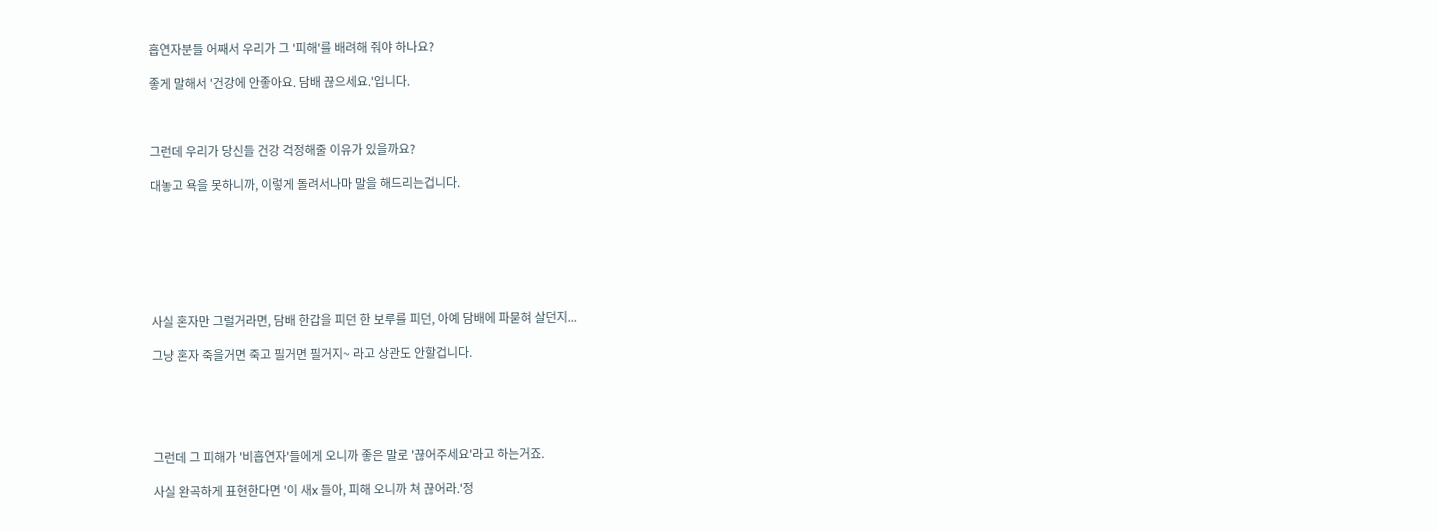흡연자분들 어째서 우리가 그 '피해'를 배려해 줘야 하나요?

좋게 말해서 '건강에 안좋아요. 담배 끊으세요.'입니다.



그런데 우리가 당신들 건강 걱정해줄 이유가 있을까요?

대놓고 욕을 못하니까, 이렇게 돌려서나마 말을 해드리는겁니다.







사실 혼자만 그럴거라면, 담배 한갑을 피던 한 보루를 피던, 아예 담배에 파묻혀 살던지...

그냥 혼자 죽을거면 죽고 필거면 필거지~ 라고 상관도 안할겁니다.





그런데 그 피해가 '비흡연자'들에게 오니까 좋은 말로 '끊어주세요'라고 하는거죠.

사실 완곡하게 표현한다면 '이 새x 들아, 피해 오니까 쳐 끊어라.'정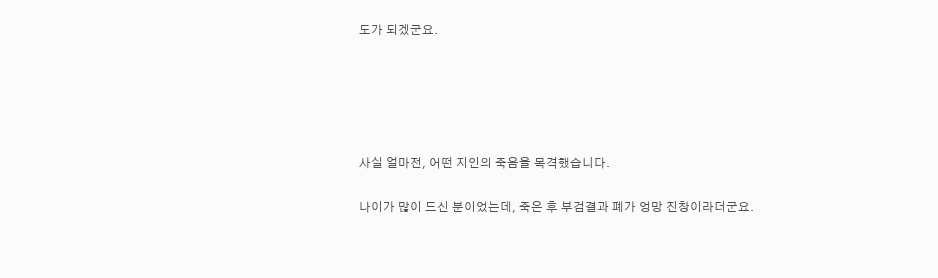도가 되겠군요.





사실 얼마전, 어떤 지인의 죽음을 목격했습니다.

나이가 많이 드신 분이었는데, 죽은 후 부검결과 폐가 엉망 진창이라더군요.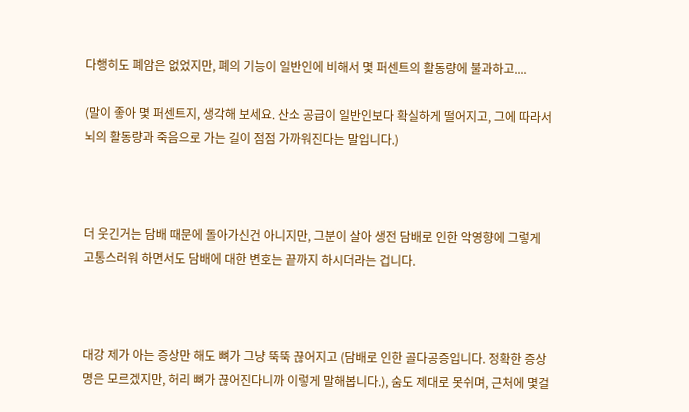다행히도 폐암은 없었지만, 폐의 기능이 일반인에 비해서 몇 퍼센트의 활동량에 불과하고....

(말이 좋아 몇 퍼센트지, 생각해 보세요. 산소 공급이 일반인보다 확실하게 떨어지고, 그에 따라서 뇌의 활동량과 죽음으로 가는 길이 점점 가까워진다는 말입니다.)



더 웃긴거는 담배 때문에 돌아가신건 아니지만, 그분이 살아 생전 담배로 인한 악영향에 그렇게 고통스러워 하면서도 담배에 대한 변호는 끝까지 하시더라는 겁니다.



대강 제가 아는 증상만 해도 뼈가 그냥 뚝뚝 끊어지고 (담배로 인한 골다공증입니다. 정확한 증상명은 모르겠지만, 허리 뼈가 끊어진다니까 이렇게 말해봅니다.), 숨도 제대로 못쉬며, 근처에 몇걸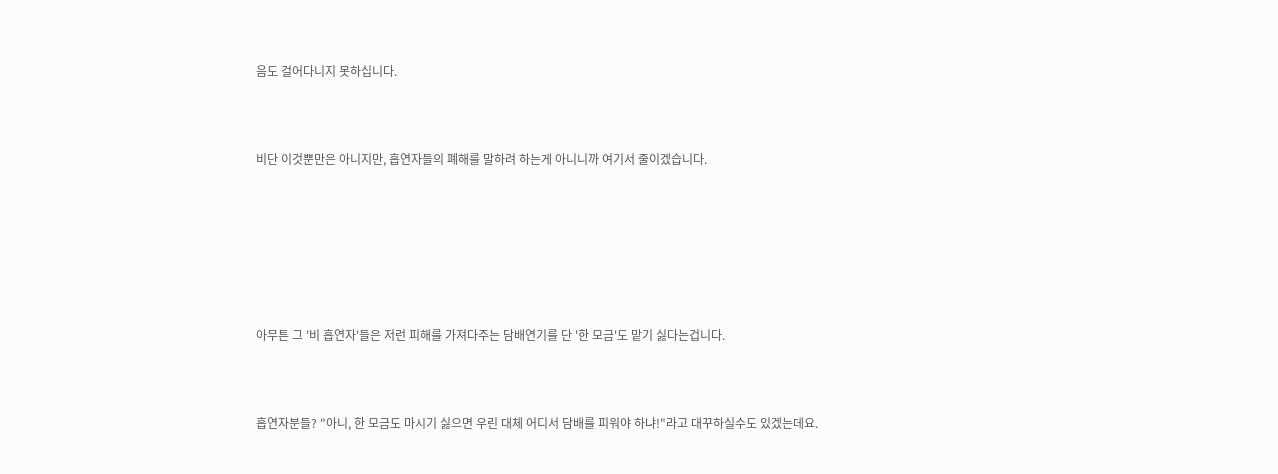음도 걸어다니지 못하십니다.



비단 이것뿐만은 아니지만, 흡연자들의 폐해를 말하려 하는게 아니니까 여기서 줄이겠습니다.







아무튼 그 '비 흡연자'들은 저런 피해를 가져다주는 담배연기를 단 '한 모금'도 맡기 싫다는겁니다.



흡연자분들? "아니, 한 모금도 마시기 싫으면 우린 대체 어디서 담배를 피워야 하냐!"라고 대꾸하실수도 있겠는데요.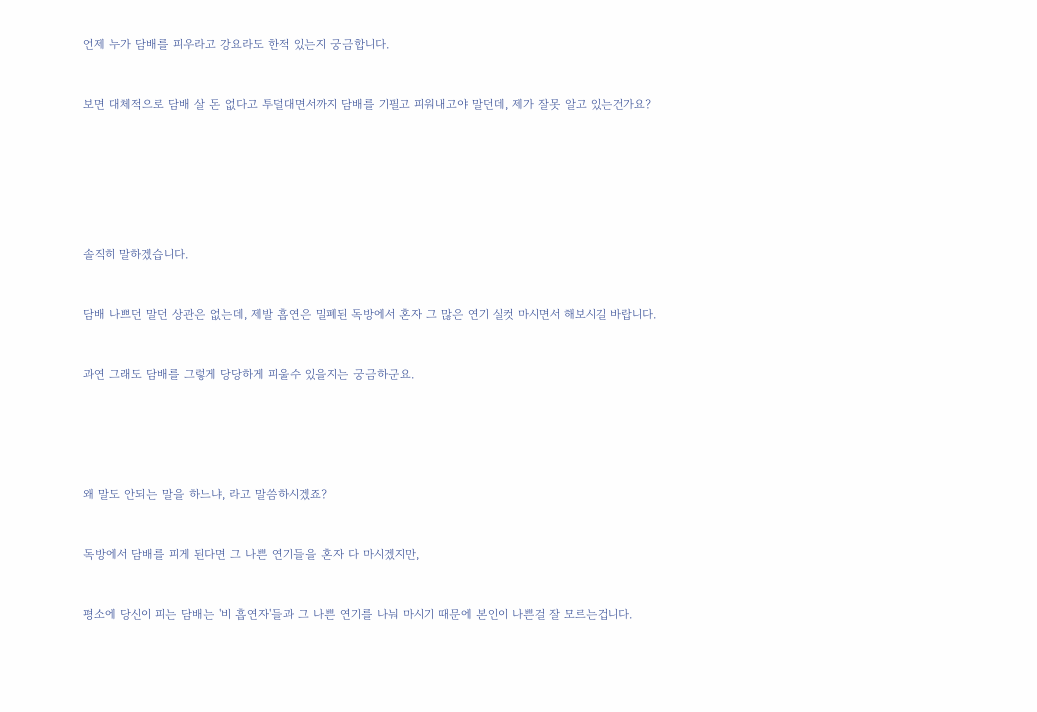언제 누가 담배를 피우라고 강요라도 한적 있는지 궁금합니다.



보면 대체적으로 담배 살 돈 없다고 투덜대면서까지 담배를 기필고 피워내고야 말던데, 제가 잘못 알고 있는건가요?









솔직히 말하겠습니다.



담배 나쁘던 말던 상관은 없는데, 제발 흡연은 밀폐된 독방에서 혼자 그 많은 연기 실컷 마시면서 해보시길 바랍니다.



과연 그래도 담배를 그렇게 당당하게 피울수 있을지는 궁금하군요.







왜 말도 안되는 말을 하느냐, 라고 말씀하시겠죠?



독방에서 담배를 피게 된다면 그 나쁜 연기들을 혼자 다 마시겠지만,



평소에 당신이 피는 담배는 '비 흡연자'들과 그 나쁜 연기를 나눠 마시기 때문에 본인이 나쁜걸 잘 모르는겁니다.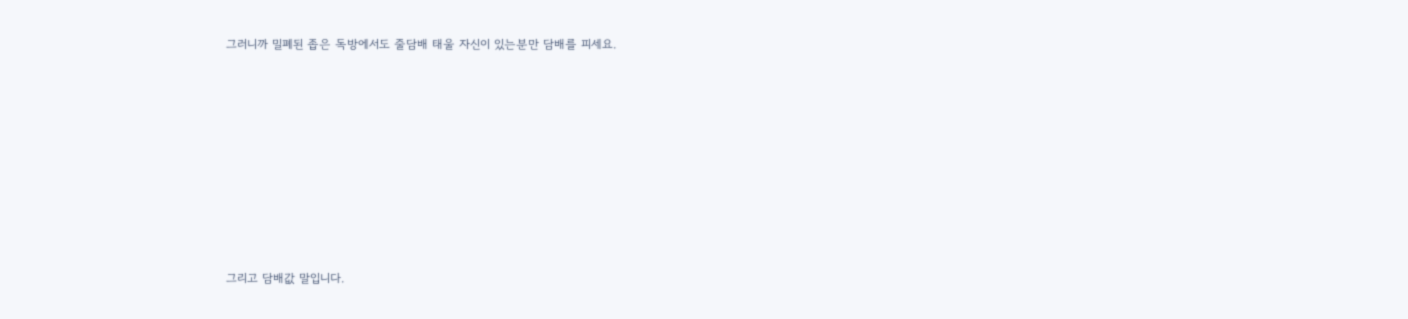그러니까 밀폐된 좁은 독방에서도 줄담배 태울 자신이 있는분만 담배를 피세요.









그리고 담배값 말입니다.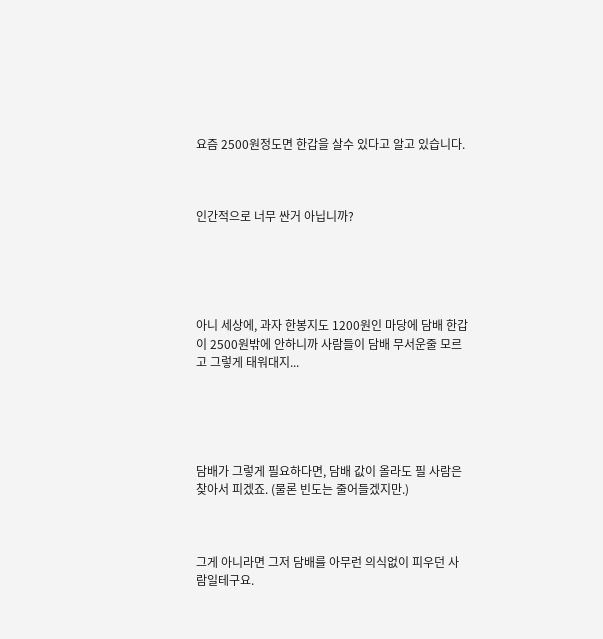요즘 2500원정도면 한갑을 살수 있다고 알고 있습니다.



인간적으로 너무 싼거 아닙니까?





아니 세상에, 과자 한봉지도 1200원인 마당에 담배 한갑이 2500원밖에 안하니까 사람들이 담배 무서운줄 모르고 그렇게 태워대지...





담배가 그렇게 필요하다면, 담배 값이 올라도 필 사람은 찾아서 피겠죠. (물론 빈도는 줄어들겠지만.)



그게 아니라면 그저 담배를 아무런 의식없이 피우던 사람일테구요.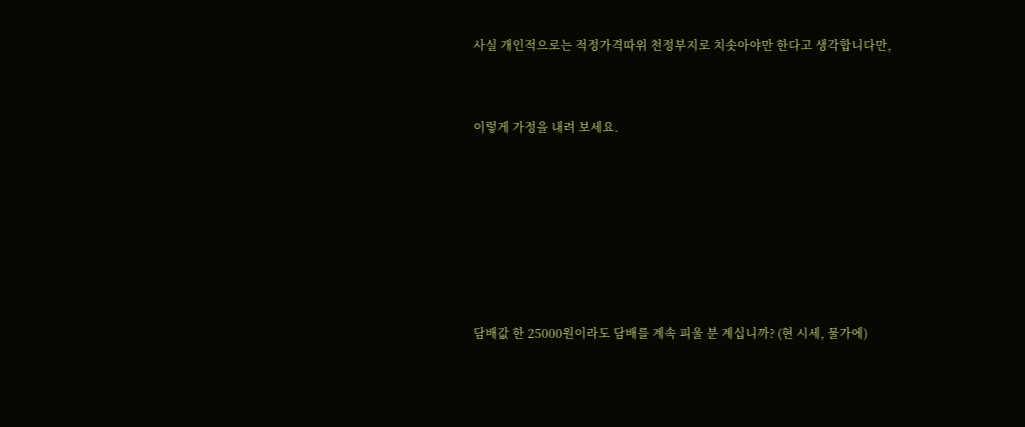사실 개인적으로는 적정가격따위 천정부지로 치솟아야만 한다고 생각합니다만,



이렇게 가정을 내려 보세요.









담배값 한 25000원이라도 담배를 계속 피울 분 계십니까? (현 시세, 물가에)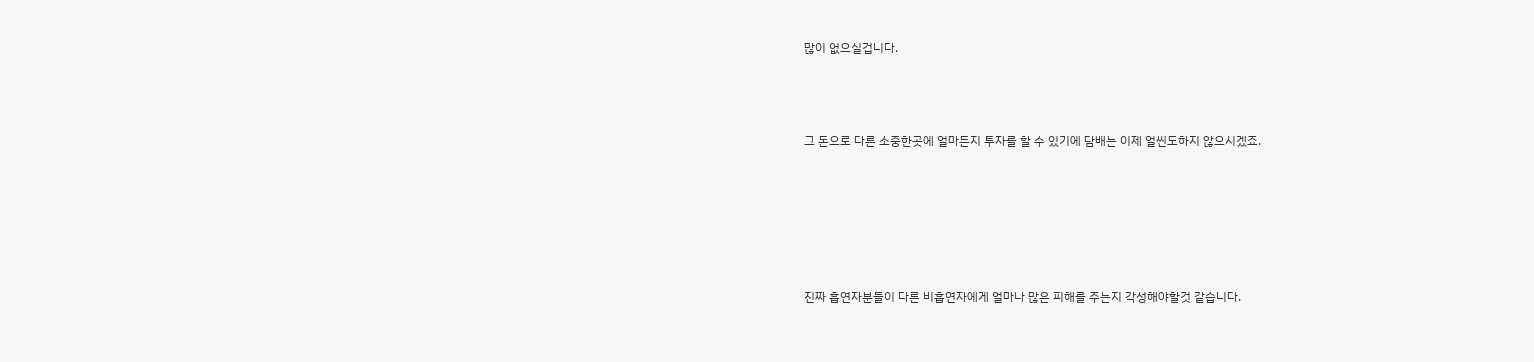많이 없으실겁니다.





그 돈으로 다른 소중한곳에 얼마든지 투자를 할 수 있기에 담배는 이제 얼씬도하지 않으시겠죠.









진짜 흡연자분들이 다른 비흡연자에게 얼마나 많은 피해를 주는지 각성해야할것 같습니다.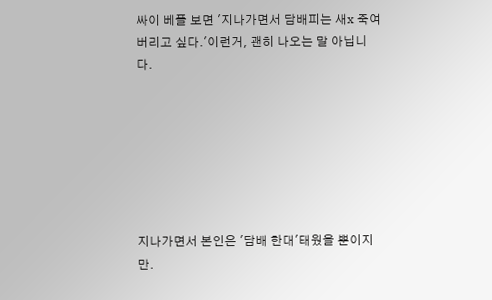싸이 베플 보면 '지나가면서 담배피는 새x 죽여버리고 싶다.'이런거, 괜히 나오는 말 아닙니다.







지나가면서 본인은 '담배 한대'태웠을 뿐이지만.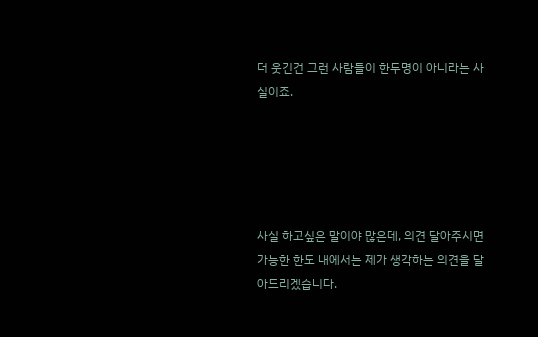더 웃긴건 그런 사람들이 한두명이 아니라는 사실이죠.





사실 하고싶은 말이야 많은데, 의견 달아주시면 가능한 한도 내에서는 제가 생각하는 의견을 달아드리겠습니다.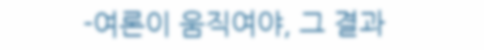-여론이 움직여야, 그 결과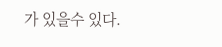가 있을수 있다.